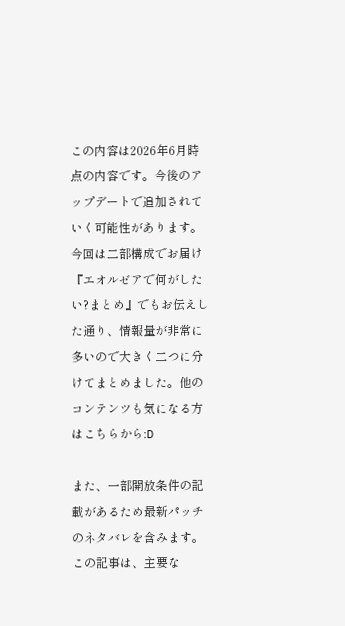この内容は2026年6月時点の内容です。今後のアップデートで追加されていく可能性があります。
今回は二部構成でお届け
『エオルゼアで何がしたい?まとめ』でもお伝えした通り、情報量が非常に多いので大きく二つに分けてまとめました。他のコンテンツも気になる方はこちらから:D

また、一部開放条件の記載があるため最新パッチのネタバレを含みます。
この記事は、主要な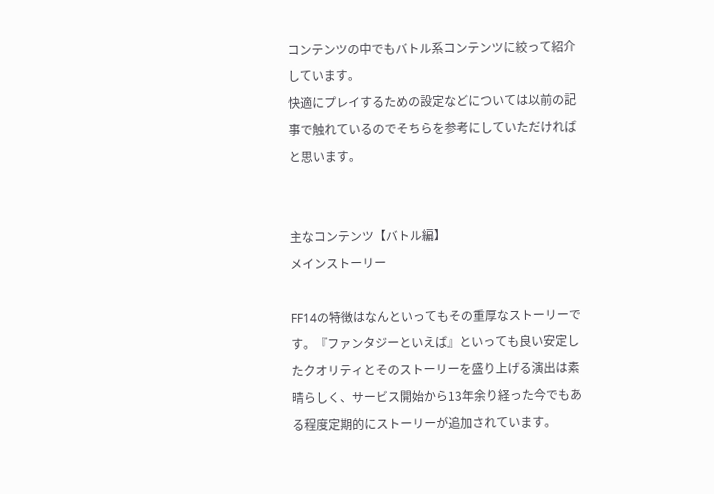コンテンツの中でもバトル系コンテンツに絞って紹介しています。
快適にプレイするための設定などについては以前の記事で触れているのでそちらを参考にしていただければと思います。


主なコンテンツ【バトル編】
メインストーリー

FF14の特徴はなんといってもその重厚なストーリーです。『ファンタジーといえば』といっても良い安定したクオリティとそのストーリーを盛り上げる演出は素晴らしく、サービス開始から13年余り経った今でもある程度定期的にストーリーが追加されています。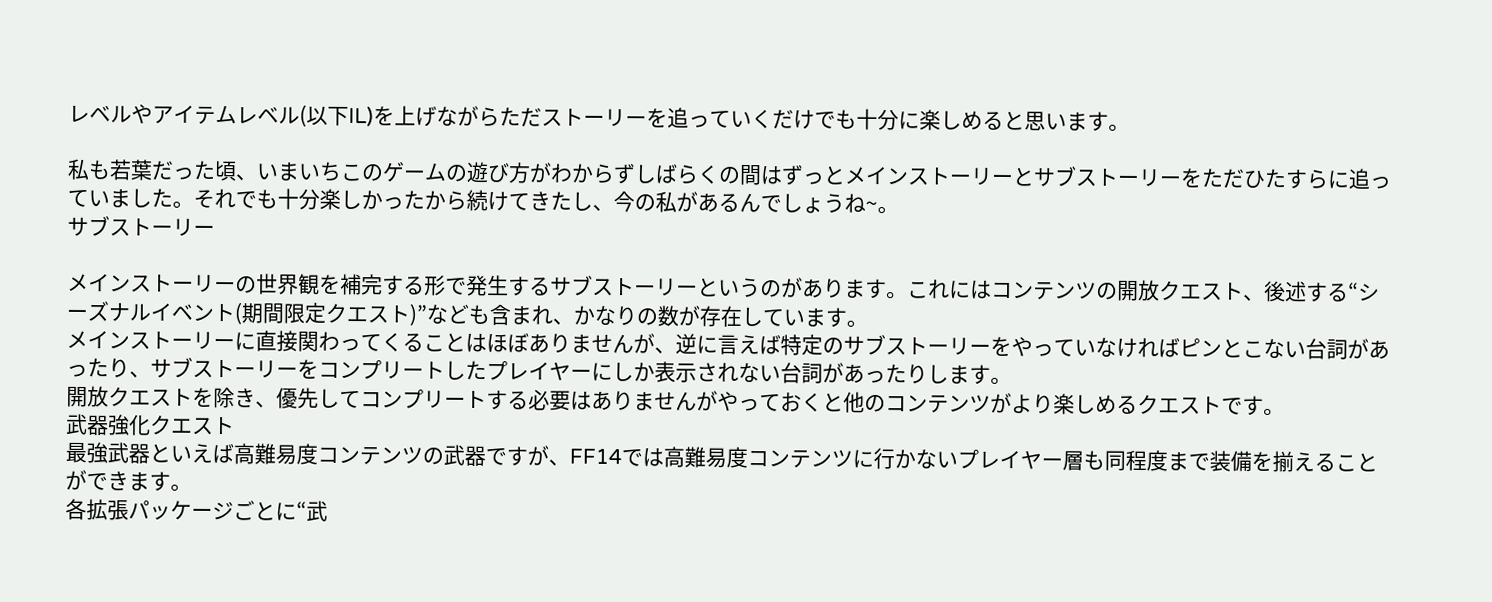レベルやアイテムレベル(以下IL)を上げながらただストーリーを追っていくだけでも十分に楽しめると思います。

私も若葉だった頃、いまいちこのゲームの遊び方がわからずしばらくの間はずっとメインストーリーとサブストーリーをただひたすらに追っていました。それでも十分楽しかったから続けてきたし、今の私があるんでしょうね~。
サブストーリー

メインストーリーの世界観を補完する形で発生するサブストーリーというのがあります。これにはコンテンツの開放クエスト、後述する“シーズナルイベント(期間限定クエスト)”なども含まれ、かなりの数が存在しています。
メインストーリーに直接関わってくることはほぼありませんが、逆に言えば特定のサブストーリーをやっていなければピンとこない台詞があったり、サブストーリーをコンプリートしたプレイヤーにしか表示されない台詞があったりします。
開放クエストを除き、優先してコンプリートする必要はありませんがやっておくと他のコンテンツがより楽しめるクエストです。
武器強化クエスト
最強武器といえば高難易度コンテンツの武器ですが、FF14では高難易度コンテンツに行かないプレイヤー層も同程度まで装備を揃えることができます。
各拡張パッケージごとに“武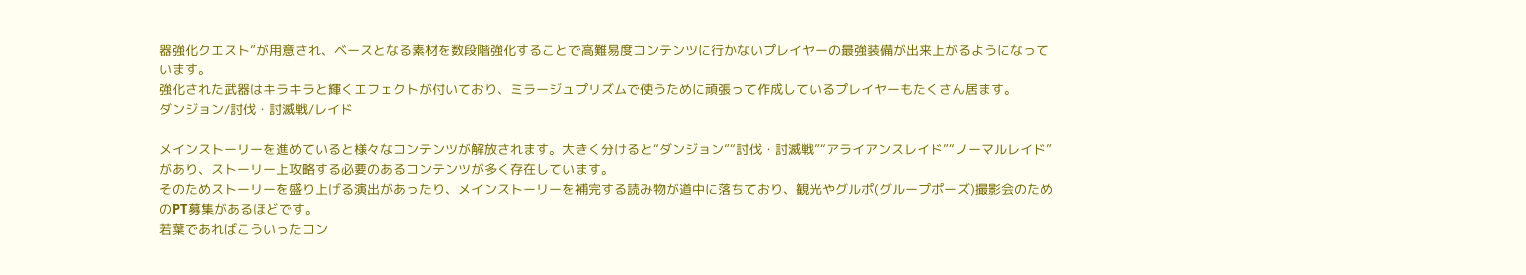器強化クエスト”が用意され、ベースとなる素材を数段階強化することで高難易度コンテンツに行かないプレイヤーの最強装備が出来上がるようになっています。
強化された武器はキラキラと輝くエフェクトが付いており、ミラージュプリズムで使うために頑張って作成しているプレイヤーもたくさん居ます。
ダンジョン/討伐・討滅戦/レイド

メインストーリーを進めていると様々なコンテンツが解放されます。大きく分けると“ダンジョン”“討伐・討滅戦”“アライアンスレイド”“ノーマルレイド”があり、ストーリー上攻略する必要のあるコンテンツが多く存在しています。
そのためストーリーを盛り上げる演出があったり、メインストーリーを補完する読み物が道中に落ちており、観光やグルポ(グループポーズ)撮影会のためのPT募集があるほどです。
若葉であればこういったコン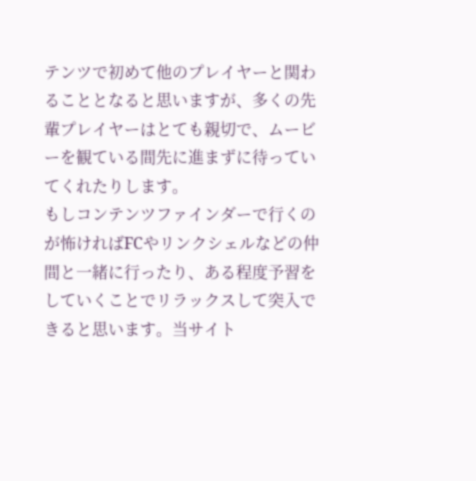テンツで初めて他のプレイヤーと関わることとなると思いますが、多くの先輩プレイヤーはとても親切で、ムービーを観ている間先に進まずに待っていてくれたりします。
もしコンテンツファインダーで行くのが怖ければFCやリンクシェルなどの仲間と一緒に行ったり、ある程度予習をしていくことでリラックスして突入できると思います。当サイト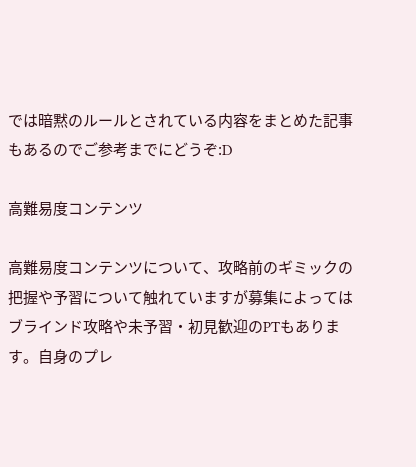では暗黙のルールとされている内容をまとめた記事もあるのでご参考までにどうぞ:D

高難易度コンテンツ

高難易度コンテンツについて、攻略前のギミックの把握や予習について触れていますが募集によってはブラインド攻略や未予習・初見歓迎のPTもあります。自身のプレ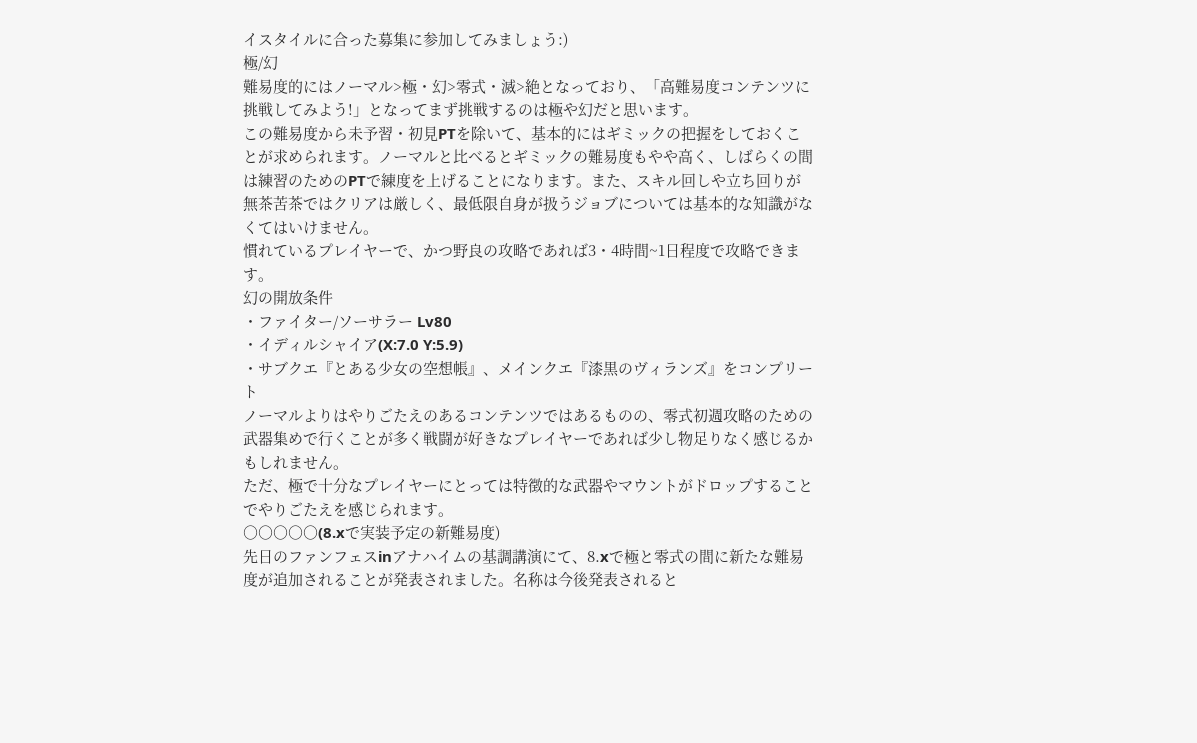イスタイルに合った募集に参加してみましょう:)
極/幻
難易度的にはノーマル>極・幻>零式・滅>絶となっており、「高難易度コンテンツに挑戦してみよう!」となってまず挑戦するのは極や幻だと思います。
この難易度から未予習・初見PTを除いて、基本的にはギミックの把握をしておくことが求められます。ノーマルと比べるとギミックの難易度もやや高く、しばらくの間は練習のためのPTで練度を上げることになります。また、スキル回しや立ち回りが無茶苦茶ではクリアは厳しく、最低限自身が扱うジョブについては基本的な知識がなくてはいけません。
慣れているプレイヤーで、かつ野良の攻略であれば3・4時間~1日程度で攻略できます。
幻の開放条件
・ファイター/ソーサラー Lv80
・イディルシャイア(X:7.0 Y:5.9)
・サブクエ『とある少女の空想帳』、メインクエ『漆黒のヴィランズ』をコンプリート
ノーマルよりはやりごたえのあるコンテンツではあるものの、零式初週攻略のための武器集めで行くことが多く戦闘が好きなプレイヤーであれば少し物足りなく感じるかもしれません。
ただ、極で十分なプレイヤーにとっては特徴的な武器やマウントがドロップすることでやりごたえを感じられます。
○○○○○(8.xで実装予定の新難易度)
先日のファンフェスinアナハイムの基調講演にて、8.xで極と零式の間に新たな難易度が追加されることが発表されました。名称は今後発表されると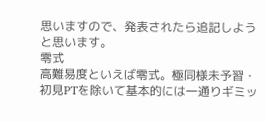思いますので、発表されたら追記しようと思います。
零式
高難易度といえば零式。極同様未予習・初見PTを除いて基本的には一通りギミッ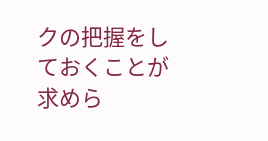クの把握をしておくことが求めら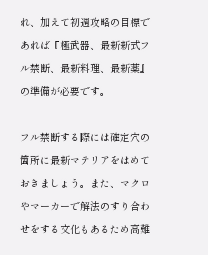れ、加えて初週攻略の目標であれば『極武器、最新新式フル禁断、最新料理、最新薬』の準備が必要です。

フル禁断する際には確定穴の箇所に最新マテリアをはめておきましょう。また、マクロやマーカーで解法のすり合わせをする文化もあるため高難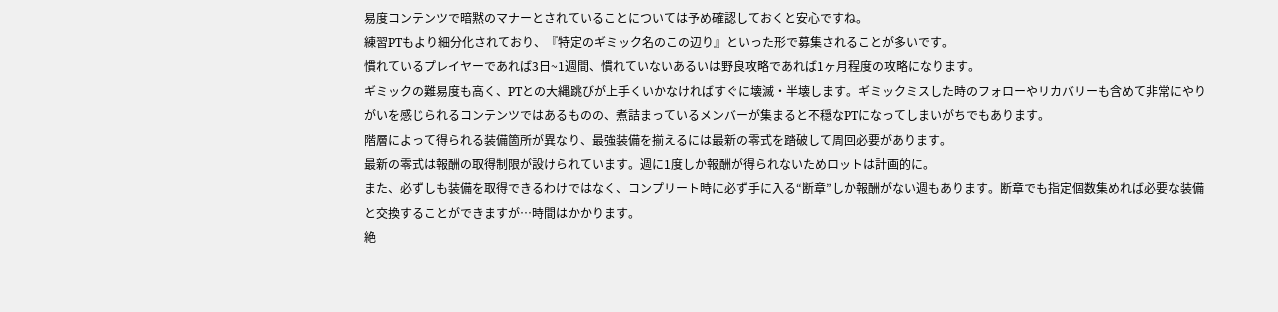易度コンテンツで暗黙のマナーとされていることについては予め確認しておくと安心ですね。
練習PTもより細分化されており、『特定のギミック名のこの辺り』といった形で募集されることが多いです。
慣れているプレイヤーであれば3日~1週間、慣れていないあるいは野良攻略であれば1ヶ月程度の攻略になります。
ギミックの難易度も高く、PTとの大縄跳びが上手くいかなければすぐに壊滅・半壊します。ギミックミスした時のフォローやリカバリーも含めて非常にやりがいを感じられるコンテンツではあるものの、煮詰まっているメンバーが集まると不穏なPTになってしまいがちでもあります。
階層によって得られる装備箇所が異なり、最強装備を揃えるには最新の零式を踏破して周回必要があります。
最新の零式は報酬の取得制限が設けられています。週に1度しか報酬が得られないためロットは計画的に。
また、必ずしも装備を取得できるわけではなく、コンプリート時に必ず手に入る“断章”しか報酬がない週もあります。断章でも指定個数集めれば必要な装備と交換することができますが…時間はかかります。
絶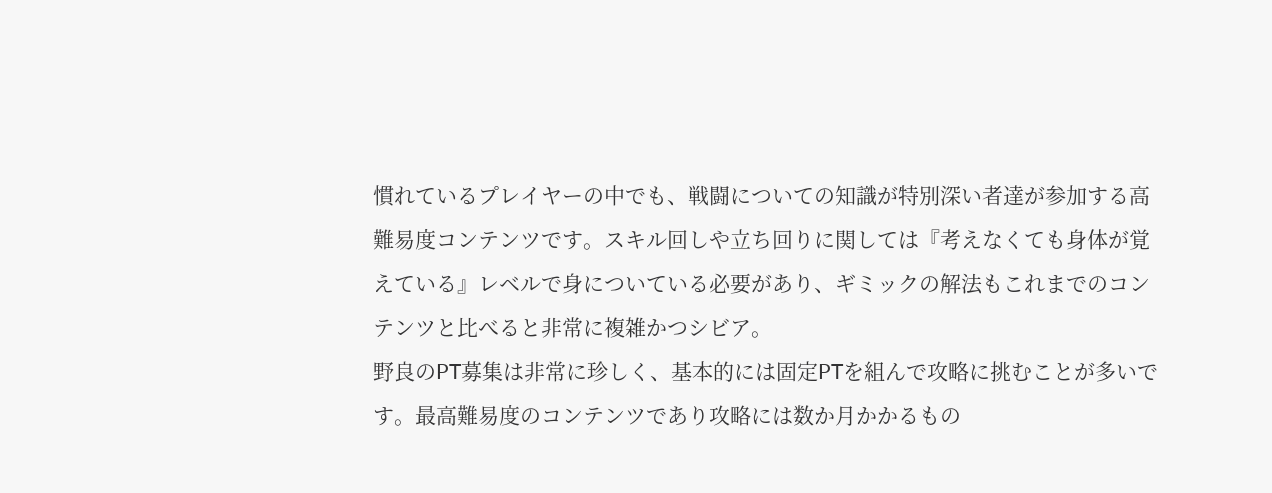慣れているプレイヤーの中でも、戦闘についての知識が特別深い者達が参加する高難易度コンテンツです。スキル回しや立ち回りに関しては『考えなくても身体が覚えている』レベルで身についている必要があり、ギミックの解法もこれまでのコンテンツと比べると非常に複雑かつシビア。
野良のPT募集は非常に珍しく、基本的には固定PTを組んで攻略に挑むことが多いです。最高難易度のコンテンツであり攻略には数か月かかるもの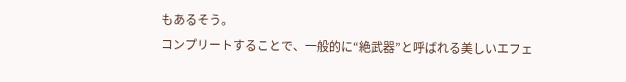もあるそう。
コンプリートすることで、一般的に“絶武器”と呼ばれる美しいエフェ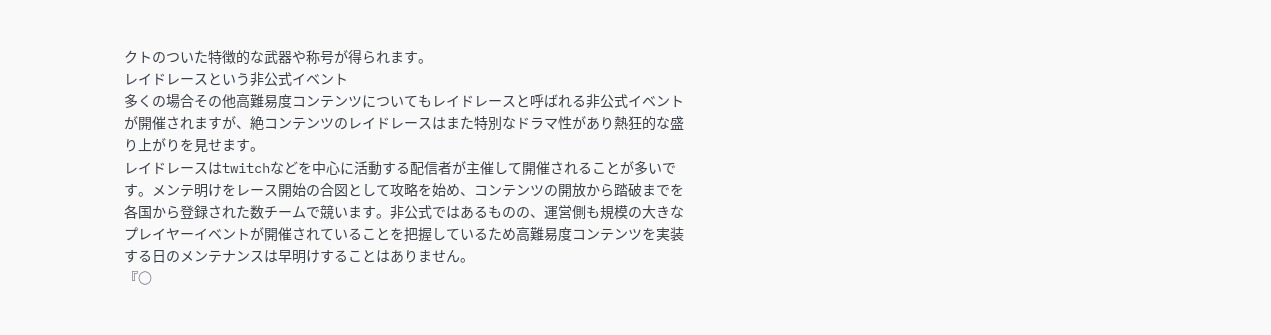クトのついた特徴的な武器や称号が得られます。
レイドレースという非公式イベント
多くの場合その他高難易度コンテンツについてもレイドレースと呼ばれる非公式イベントが開催されますが、絶コンテンツのレイドレースはまた特別なドラマ性があり熱狂的な盛り上がりを見せます。
レイドレースはtwitchなどを中心に活動する配信者が主催して開催されることが多いです。メンテ明けをレース開始の合図として攻略を始め、コンテンツの開放から踏破までを各国から登録された数チームで競います。非公式ではあるものの、運営側も規模の大きなプレイヤーイベントが開催されていることを把握しているため高難易度コンテンツを実装する日のメンテナンスは早明けすることはありません。
『○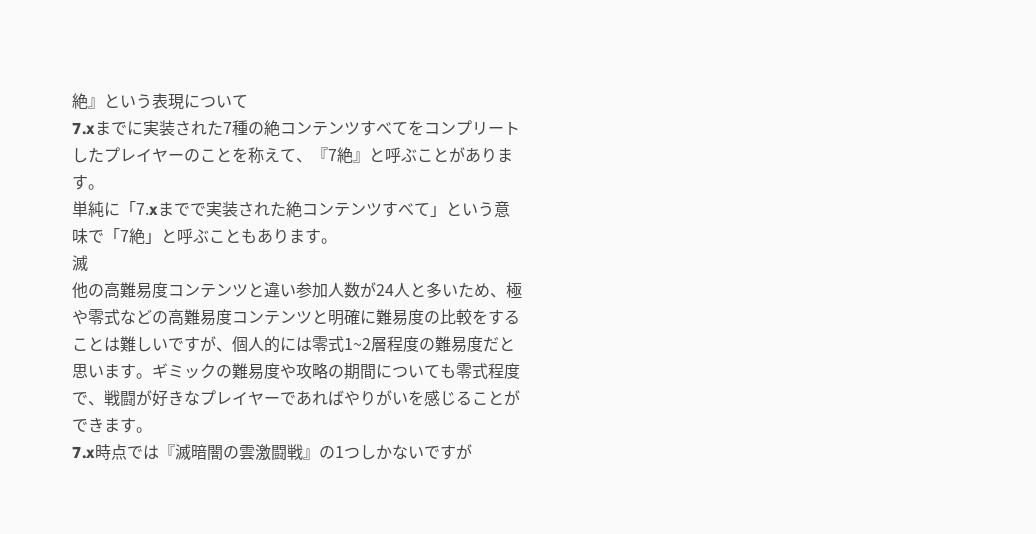絶』という表現について
7.xまでに実装された7種の絶コンテンツすべてをコンプリートしたプレイヤーのことを称えて、『7絶』と呼ぶことがあります。
単純に「7.xまでで実装された絶コンテンツすべて」という意味で「7絶」と呼ぶこともあります。
滅
他の高難易度コンテンツと違い参加人数が24人と多いため、極や零式などの高難易度コンテンツと明確に難易度の比較をすることは難しいですが、個人的には零式1~2層程度の難易度だと思います。ギミックの難易度や攻略の期間についても零式程度で、戦闘が好きなプレイヤーであればやりがいを感じることができます。
7.x時点では『滅暗闇の雲激闘戦』の1つしかないですが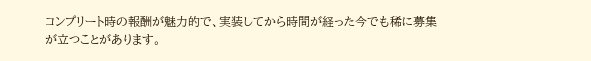コンプリート時の報酬が魅力的で、実装してから時間が経った今でも稀に募集が立つことがあります。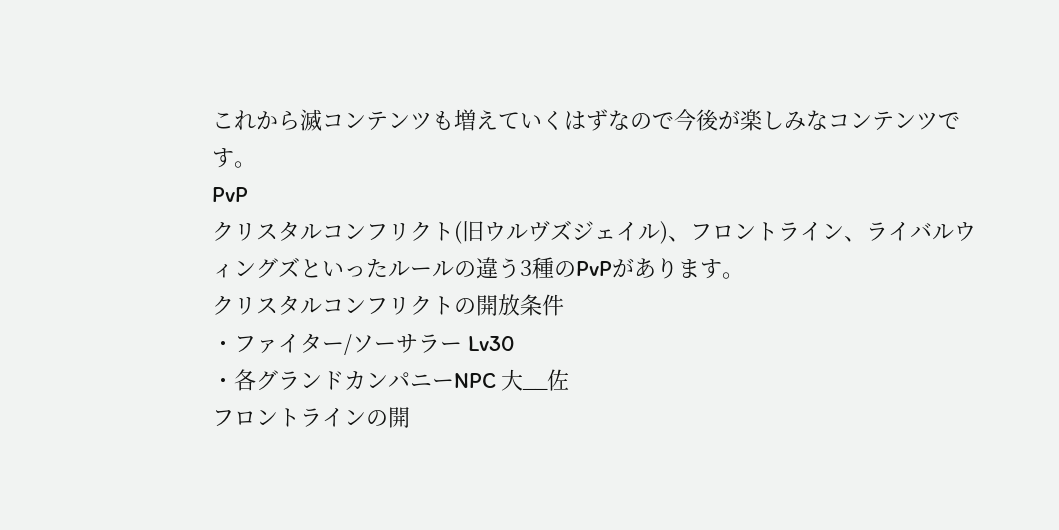これから滅コンテンツも増えていくはずなので今後が楽しみなコンテンツです。
PvP
クリスタルコンフリクト(旧ウルヴズジェイル)、フロントライン、ライバルウィングズといったルールの違う3種のPvPがあります。
クリスタルコンフリクトの開放条件
・ファイター/ソーサラー Lv30
・各グランドカンパニーNPC 大__佐
フロントラインの開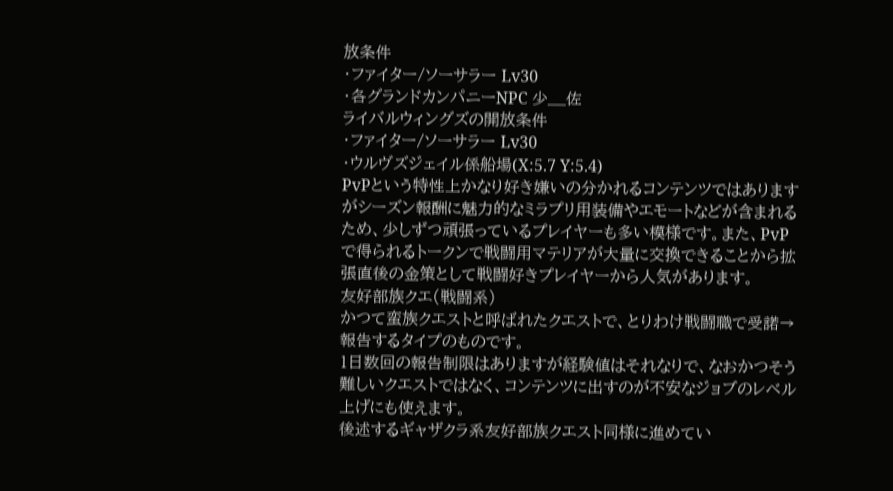放条件
・ファイター/ソーサラー Lv30
・各グランドカンパニーNPC 少__佐
ライバルウィングズの開放条件
・ファイター/ソーサラー Lv30
・ウルヴズジェイル係船場(X:5.7 Y:5.4)
PvPという特性上かなり好き嫌いの分かれるコンテンツではありますがシーズン報酬に魅力的なミラプリ用装備やエモートなどが含まれるため、少しずつ頑張っているプレイヤーも多い模様です。また、PvPで得られるトークンで戦闘用マテリアが大量に交換できることから拡張直後の金策として戦闘好きプレイヤーから人気があります。
友好部族クエ(戦闘系)
かつて蛮族クエストと呼ばれたクエストで、とりわけ戦闘職で受諾→報告するタイプのものです。
1日数回の報告制限はありますが経験値はそれなりで、なおかつそう難しいクエストではなく、コンテンツに出すのが不安なジョブのレベル上げにも使えます。
後述するギャザクラ系友好部族クエスト同様に進めてい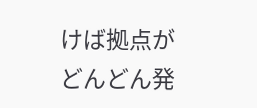けば拠点がどんどん発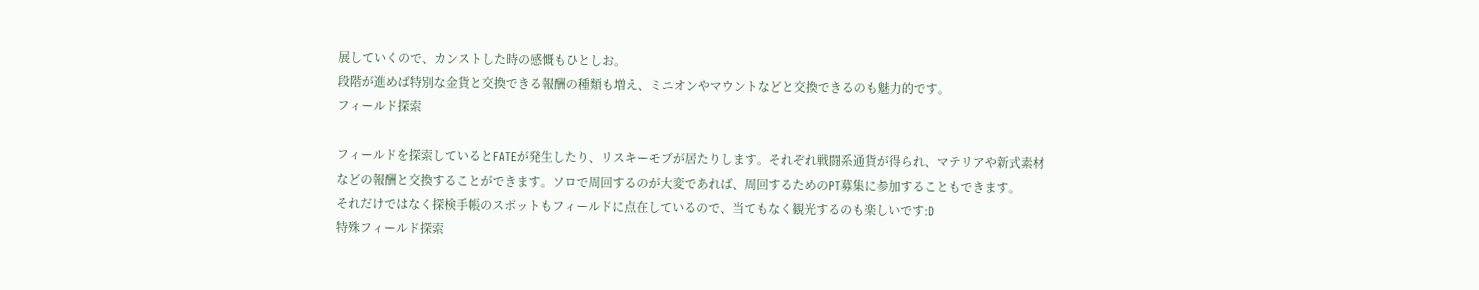展していくので、カンストした時の感慨もひとしお。
段階が進めば特別な金貨と交換できる報酬の種類も増え、ミニオンやマウントなどと交換できるのも魅力的です。
フィールド探索

フィールドを探索しているとFATEが発生したり、リスキーモブが居たりします。それぞれ戦闘系通貨が得られ、マテリアや新式素材などの報酬と交換することができます。ソロで周回するのが大変であれば、周回するためのPT募集に参加することもできます。
それだけではなく探検手帳のスポットもフィールドに点在しているので、当てもなく観光するのも楽しいです:D
特殊フィールド探索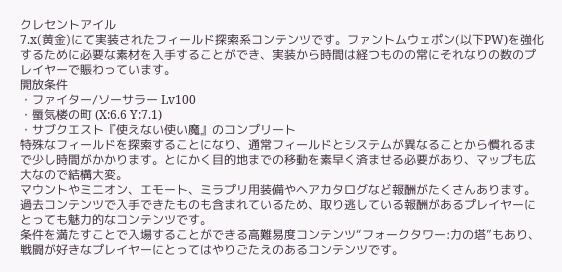クレセントアイル
7.x(黄金)にて実装されたフィールド探索系コンテンツです。ファントムウェポン(以下PW)を強化するために必要な素材を入手することができ、実装から時間は経つものの常にそれなりの数のプレイヤーで賑わっています。
開放条件
・ファイター/ソーサラー Lv100
・蜃気楼の町 (X:6.6 Y:7.1)
・サブクエスト『使えない使い魔』のコンプリート
特殊なフィールドを探索することになり、通常フィールドとシステムが異なることから慣れるまで少し時間がかかります。とにかく目的地までの移動を素早く済ませる必要があり、マップも広大なので結構大変。
マウントやミニオン、エモート、ミラプリ用装備やヘアカタログなど報酬がたくさんあります。過去コンテンツで入手できたものも含まれているため、取り逃している報酬があるプレイヤーにとっても魅力的なコンテンツです。
条件を満たすことで入場することができる高難易度コンテンツ“フォークタワー:力の塔”もあり、戦闘が好きなプレイヤーにとってはやりごたえのあるコンテンツです。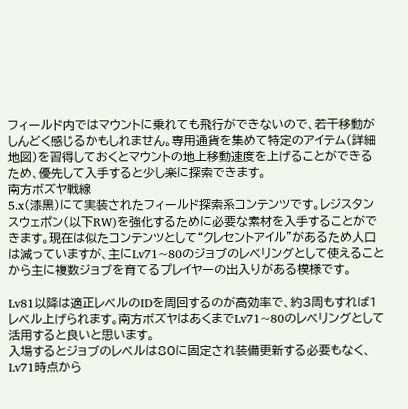フィールド内ではマウントに乗れても飛行ができないので、若干移動がしんどく感じるかもしれません。専用通貨を集めて特定のアイテム(詳細地図)を習得しておくとマウントの地上移動速度を上げることができるため、優先して入手すると少し楽に探索できます。
南方ボズヤ戦線
5.x(漆黒)にて実装されたフィールド探索系コンテンツです。レジスタンスウェポン(以下RW)を強化するために必要な素材を入手することができます。現在は似たコンテンツとして“クレセントアイル”があるため人口は減っていますが、主にLv71~80のジョブのレベリングとして使えることから主に複数ジョブを育てるプレイヤーの出入りがある模様です。

Lv81以降は適正レベルのIDを周回するのが高効率で、約3周もすれば1レベル上げられます。南方ボズヤはあくまでLv71~80のレベリングとして活用すると良いと思います。
入場するとジョブのレベルは80に固定され装備更新する必要もなく、Lv71時点から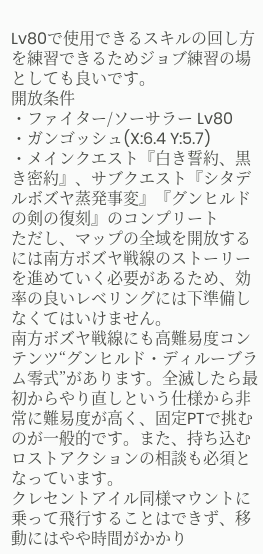Lv80で使用できるスキルの回し方を練習できるためジョブ練習の場としても良いです。
開放条件
・ファイター/ソーサラー Lv80
・ガンゴッシュ(X:6.4 Y:5.7)
・メインクエスト『白き誓約、黒き密約』、サブクエスト『シタデルボズヤ蒸発事変』『グンヒルドの剣の復刻』のコンプリート
ただし、マップの全域を開放するには南方ボズヤ戦線のストーリーを進めていく必要があるため、効率の良いレベリングには下準備しなくてはいけません。
南方ボズヤ戦線にも高難易度コンテンツ“グンヒルド・ディルーブラム零式”があります。全滅したら最初からやり直しという仕様から非常に難易度が高く、固定PTで挑むのが一般的です。また、持ち込むロストアクションの相談も必須となっています。
クレセントアイル同様マウントに乗って飛行することはできず、移動にはやや時間がかかり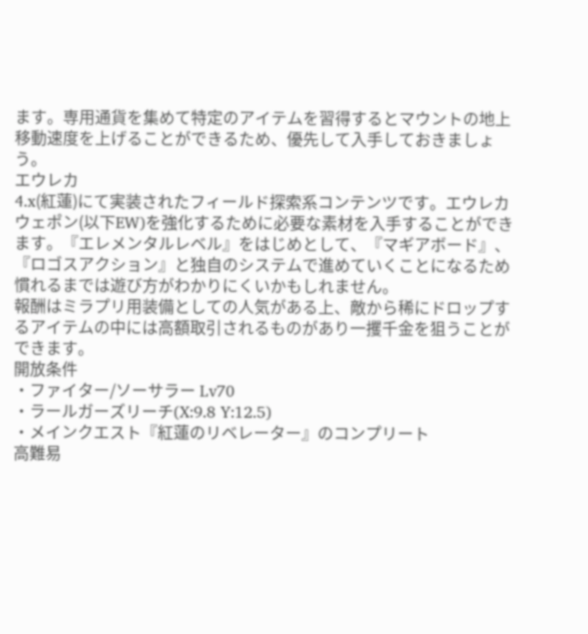ます。専用通貨を集めて特定のアイテムを習得するとマウントの地上移動速度を上げることができるため、優先して入手しておきましょう。
エウレカ
4.x(紅蓮)にて実装されたフィールド探索系コンテンツです。エウレカウェポン(以下EW)を強化するために必要な素材を入手することができます。『エレメンタルレベル』をはじめとして、『マギアボード』、『ロゴスアクション』と独自のシステムで進めていくことになるため慣れるまでは遊び方がわかりにくいかもしれません。
報酬はミラプリ用装備としての人気がある上、敵から稀にドロップするアイテムの中には高額取引されるものがあり一攫千金を狙うことができます。
開放条件
・ファイター/ソーサラー Lv70
・ラールガーズリーチ(X:9.8 Y:12.5)
・メインクエスト『紅蓮のリベレーター』のコンプリート
高難易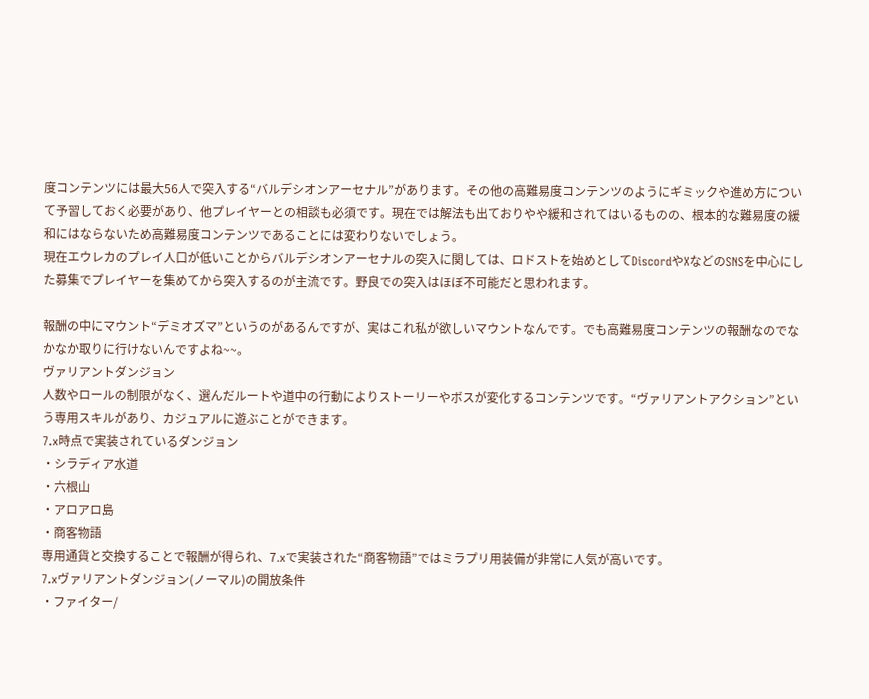度コンテンツには最大56人で突入する“バルデシオンアーセナル”があります。その他の高難易度コンテンツのようにギミックや進め方について予習しておく必要があり、他プレイヤーとの相談も必須です。現在では解法も出ておりやや緩和されてはいるものの、根本的な難易度の緩和にはならないため高難易度コンテンツであることには変わりないでしょう。
現在エウレカのプレイ人口が低いことからバルデシオンアーセナルの突入に関しては、ロドストを始めとしてDiscordやXなどのSNSを中心にした募集でプレイヤーを集めてから突入するのが主流です。野良での突入はほぼ不可能だと思われます。

報酬の中にマウント“デミオズマ”というのがあるんですが、実はこれ私が欲しいマウントなんです。でも高難易度コンテンツの報酬なのでなかなか取りに行けないんですよね~~。
ヴァリアントダンジョン
人数やロールの制限がなく、選んだルートや道中の行動によりストーリーやボスが変化するコンテンツです。“ヴァリアントアクション”という専用スキルがあり、カジュアルに遊ぶことができます。
7.x時点で実装されているダンジョン
・シラディア水道
・六根山
・アロアロ島
・商客物語
専用通貨と交換することで報酬が得られ、7.xで実装された“商客物語”ではミラプリ用装備が非常に人気が高いです。
7.xヴァリアントダンジョン(ノーマル)の開放条件
・ファイター/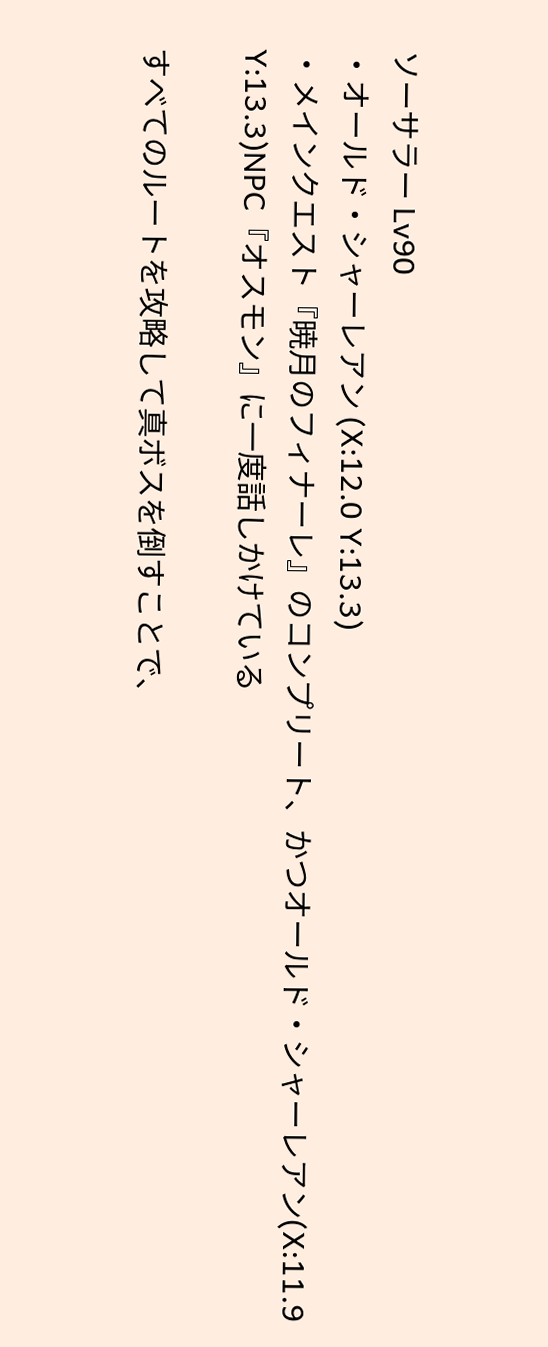ソーサラー Lv90
・オールド・シャーレアン (X:12.0 Y:13.3)
・メインクエスト『暁月のフィナーレ』のコンプリート、かつオールド・シャーレアン(X:11.9 Y:13.3)NPC『オスモン』に一度話しかけている

すべてのルートを攻略して真ボスを倒すことで、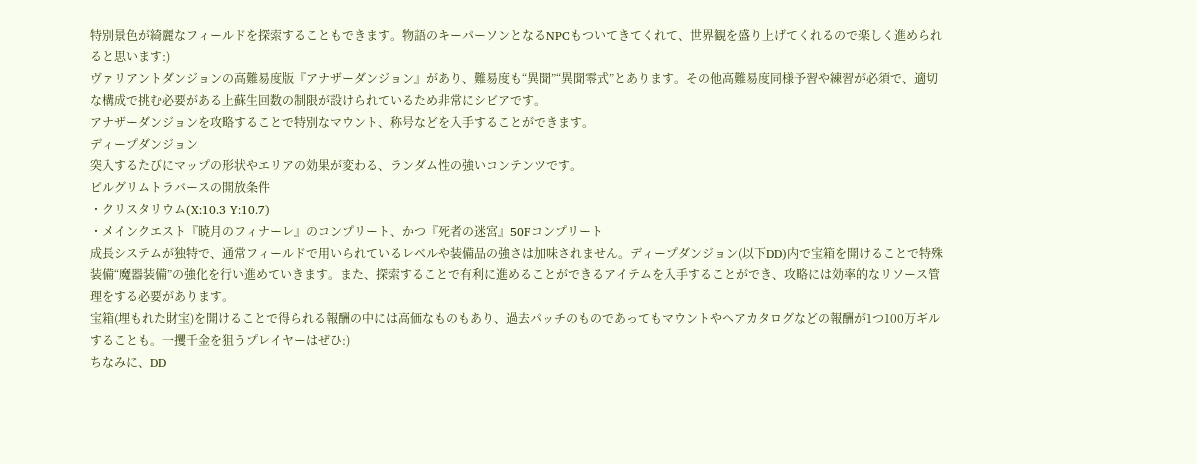特別景色が綺麗なフィールドを探索することもできます。物語のキーパーソンとなるNPCもついてきてくれて、世界観を盛り上げてくれるので楽しく進められると思います:)
ヴァリアントダンジョンの高難易度版『アナザーダンジョン』があり、難易度も“異聞”“異聞零式”とあります。その他高難易度同様予習や練習が必須で、適切な構成で挑む必要がある上蘇生回数の制限が設けられているため非常にシビアです。
アナザーダンジョンを攻略することで特別なマウント、称号などを入手することができます。
ディープダンジョン
突入するたびにマップの形状やエリアの効果が変わる、ランダム性の強いコンテンツです。
ピルグリムトラバースの開放条件
・クリスタリウム(X:10.3 Y:10.7)
・メインクエスト『暁月のフィナーレ』のコンプリート、かつ『死者の迷宮』50Fコンプリート
成長システムが独特で、通常フィールドで用いられているレベルや装備品の強さは加味されません。ディープダンジョン(以下DD)内で宝箱を開けることで特殊装備“魔器装備”の強化を行い進めていきます。また、探索することで有利に進めることができるアイテムを入手することができ、攻略には効率的なリソース管理をする必要があります。
宝箱(埋もれた財宝)を開けることで得られる報酬の中には高価なものもあり、過去パッチのものであってもマウントやヘアカタログなどの報酬が1つ100万ギルすることも。一攫千金を狙うプレイヤーはぜひ:)
ちなみに、DD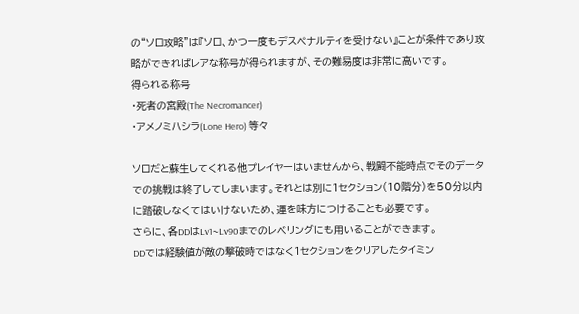の“ソロ攻略”は『ソロ、かつ一度もデスペナルティを受けない』ことが条件であり攻略ができればレアな称号が得られますが、その難易度は非常に高いです。
得られる称号
・死者の宮殿(The Necromancer)
・アメノミハシラ(Lone Hero) 等々

ソロだと蘇生してくれる他プレイヤーはいませんから、戦闘不能時点でそのデータでの挑戦は終了してしまいます。それとは別に1セクション(10階分)を50分以内に踏破しなくてはいけないため、運を味方につけることも必要です。
さらに、各DDはLv1~Lv90までのレベリングにも用いることができます。
DDでは経験値が敵の撃破時ではなく1セクションをクリアしたタイミン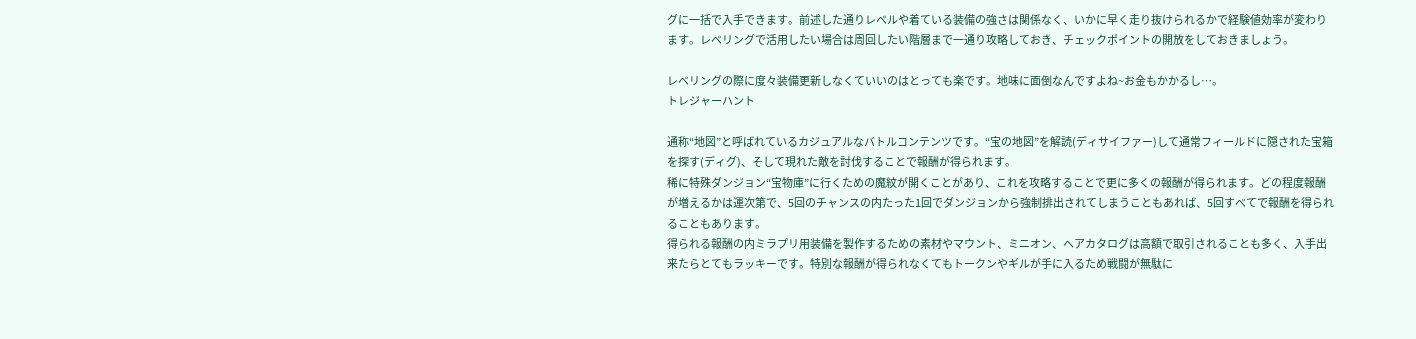グに一括で入手できます。前述した通りレベルや着ている装備の強さは関係なく、いかに早く走り抜けられるかで経験値効率が変わります。レベリングで活用したい場合は周回したい階層まで一通り攻略しておき、チェックポイントの開放をしておきましょう。

レベリングの際に度々装備更新しなくていいのはとっても楽です。地味に面倒なんですよね~お金もかかるし…。
トレジャーハント

通称“地図”と呼ばれているカジュアルなバトルコンテンツです。“宝の地図”を解読(ディサイファー)して通常フィールドに隠された宝箱を探す(ディグ)、そして現れた敵を討伐することで報酬が得られます。
稀に特殊ダンジョン“宝物庫”に行くための魔紋が開くことがあり、これを攻略することで更に多くの報酬が得られます。どの程度報酬が増えるかは運次第で、5回のチャンスの内たった1回でダンジョンから強制排出されてしまうこともあれば、5回すべてで報酬を得られることもあります。
得られる報酬の内ミラプリ用装備を製作するための素材やマウント、ミニオン、ヘアカタログは高額で取引されることも多く、入手出来たらとてもラッキーです。特別な報酬が得られなくてもトークンやギルが手に入るため戦闘が無駄に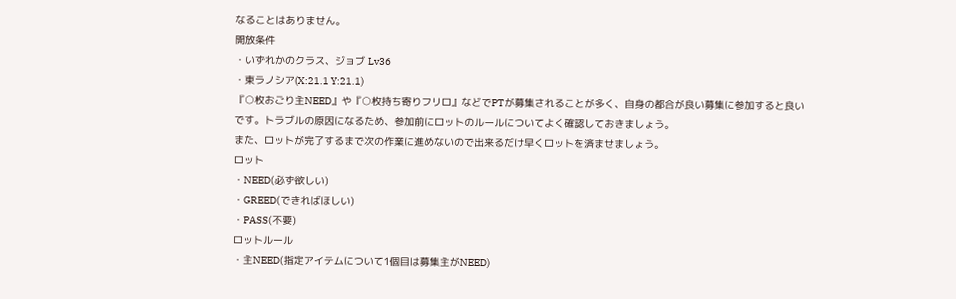なることはありません。
開放条件
・いずれかのクラス、ジョブ Lv36
・東ラノシア(X:21.1 Y:21.1)
『○枚おごり主NEED』や『○枚持ち寄りフリロ』などでPTが募集されることが多く、自身の都合が良い募集に参加すると良いです。トラブルの原因になるため、参加前にロットのルールについてよく確認しておきましょう。
また、ロットが完了するまで次の作業に進めないので出来るだけ早くロットを済ませましょう。
ロット
・NEED(必ず欲しい)
・GREED(できればほしい)
・PASS(不要)
ロットルール
・主NEED(指定アイテムについて1個目は募集主がNEED)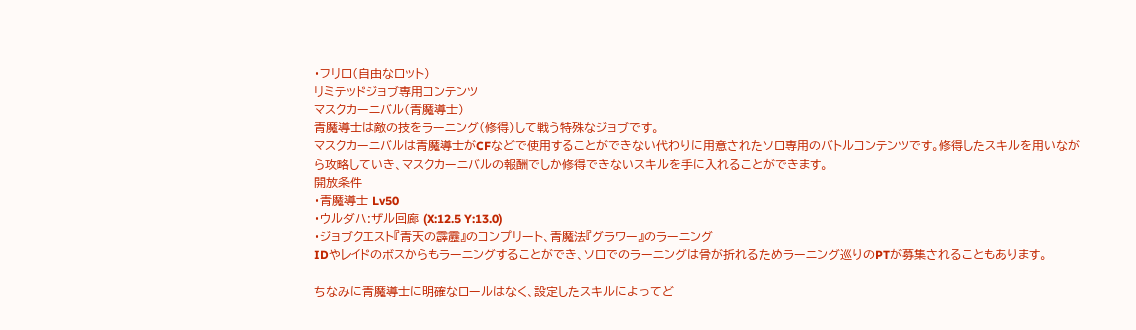・フリロ(自由なロット)
リミテッドジョブ専用コンテンツ
マスクカーニバル(青魔導士)
青魔導士は敵の技をラーニング(修得)して戦う特殊なジョブです。
マスクカーニバルは青魔導士がCFなどで使用することができない代わりに用意されたソロ専用のバトルコンテンツです。修得したスキルを用いながら攻略していき、マスクカーニバルの報酬でしか修得できないスキルを手に入れることができます。
開放条件
・青魔導士 Lv50
・ウルダハ:ザル回廊 (X:12.5 Y:13.0)
・ジョブクエスト『青天の霹靂』のコンプリート、青魔法『グラワー』のラーニング
IDやレイドのボスからもラーニングすることができ、ソロでのラーニングは骨が折れるためラーニング巡りのPTが募集されることもあります。

ちなみに青魔導士に明確なロールはなく、設定したスキルによってど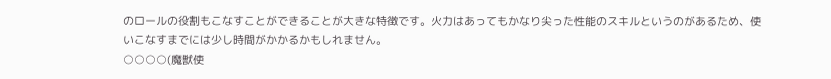のロールの役割もこなすことができることが大きな特徴です。火力はあってもかなり尖った性能のスキルというのがあるため、使いこなすまでには少し時間がかかるかもしれません。
○○○○(魔獣使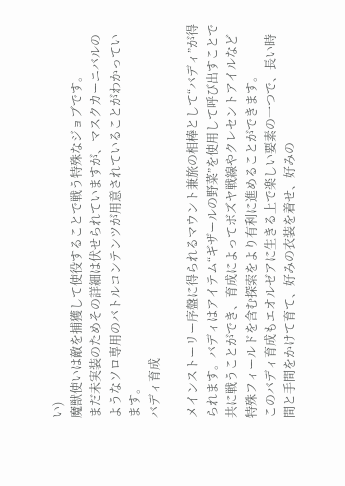い)
魔獣使いは敵を捕獲して使役することで戦う特殊なジョブです。
まだ未実装のためその詳細は伏せられていますが、マスクカーニバルのようなソロ専用のバトルコンテンツが用意されていることがわかっています。
バディ育成

メインストーリー序盤に得られるマウント兼旅の相棒として“バディ”が得られます。バディはアイテム“ギザールの野菜”を使用して呼び出すことで共に戦うことができ、育成によってボズヤ戦線やクレセントアイルなど特殊フィールドを含む探索をより有利に進めることができます。
このバディ育成もエオルゼアに生きる上で楽しい要素の一つで、長い時間と手間をかけて育て、好みの衣装を着せ、好みの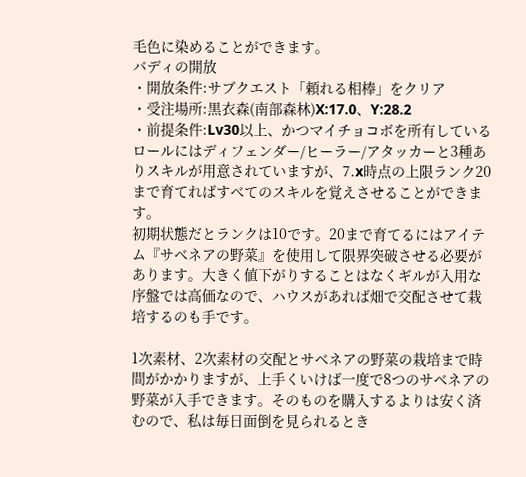毛色に染めることができます。
バディの開放
・開放条件:サブクエスト「頼れる相棒」をクリア
・受注場所:黒衣森(南部森林)X:17.0、Y:28.2
・前提条件:Lv30以上、かつマイチョコボを所有している
ロールにはディフェンダー/ヒーラー/アタッカーと3種ありスキルが用意されていますが、7.x時点の上限ランク20まで育てればすべてのスキルを覚えさせることができます。
初期状態だとランクは10です。20まで育てるにはアイテム『サベネアの野菜』を使用して限界突破させる必要があります。大きく値下がりすることはなくギルが入用な序盤では高価なので、ハウスがあれば畑で交配させて栽培するのも手です。

1次素材、2次素材の交配とサベネアの野菜の栽培まで時間がかかりますが、上手くいけば一度で8つのサベネアの野菜が入手できます。そのものを購入するよりは安く済むので、私は毎日面倒を見られるとき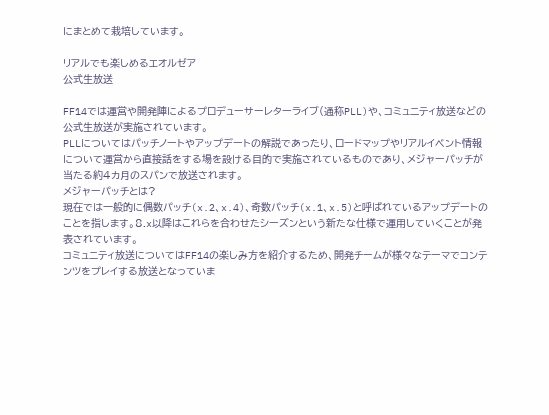にまとめて栽培しています。

リアルでも楽しめるエオルゼア
公式生放送

FF14では運営や開発陣によるプロデューサーレターライブ(通称PLL)や、コミュニティ放送などの公式生放送が実施されています。
PLLについてはパッチノートやアップデートの解説であったり、ロードマップやリアルイベント情報について運営から直接話をする場を設ける目的で実施されているものであり、メジャーパッチが当たる約4カ月のスパンで放送されます。
メジャーパッチとは?
現在では一般的に偶数パッチ(x.2、x.4)、奇数パッチ(x.1、x.5)と呼ばれているアップデートのことを指します。8.x以降はこれらを合わせたシーズンという新たな仕様で運用していくことが発表されています。
コミュニティ放送についてはFF14の楽しみ方を紹介するため、開発チームが様々なテーマでコンテンツをプレイする放送となっていま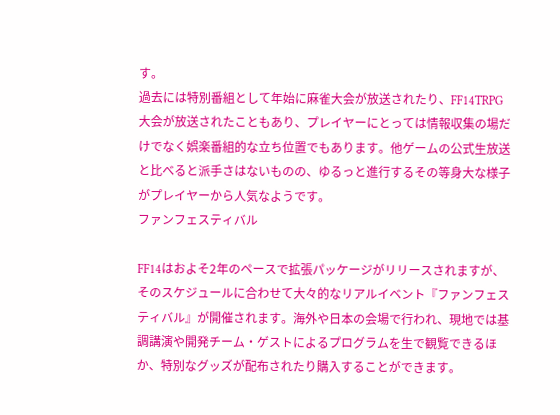す。
過去には特別番組として年始に麻雀大会が放送されたり、FF14TRPG大会が放送されたこともあり、プレイヤーにとっては情報収集の場だけでなく娯楽番組的な立ち位置でもあります。他ゲームの公式生放送と比べると派手さはないものの、ゆるっと進行するその等身大な様子がプレイヤーから人気なようです。
ファンフェスティバル

FF14はおよそ2年のペースで拡張パッケージがリリースされますが、そのスケジュールに合わせて大々的なリアルイベント『ファンフェスティバル』が開催されます。海外や日本の会場で行われ、現地では基調講演や開発チーム・ゲストによるプログラムを生で観覧できるほか、特別なグッズが配布されたり購入することができます。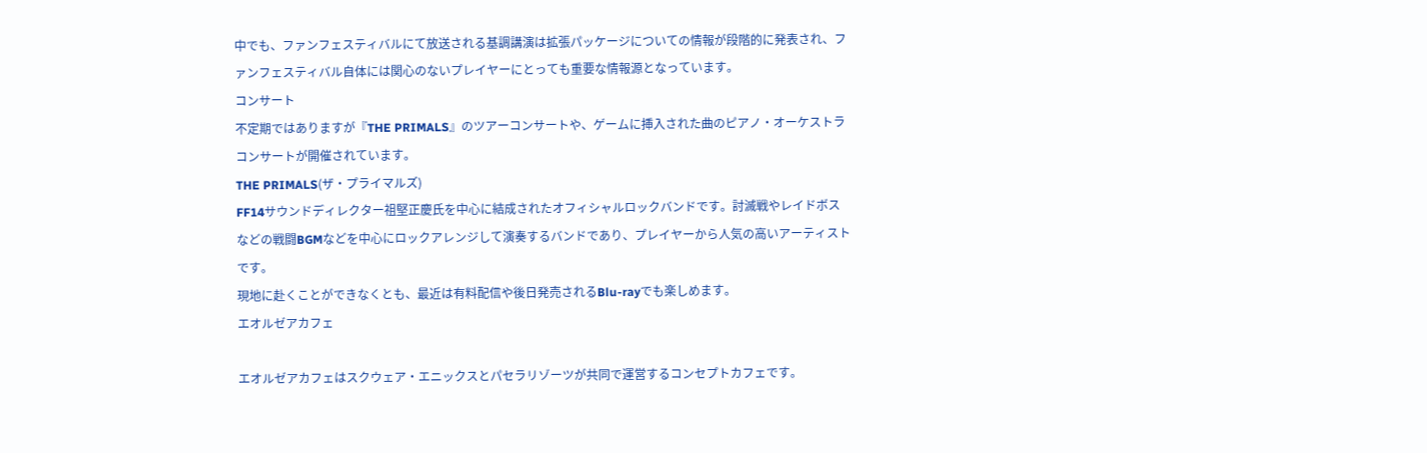中でも、ファンフェスティバルにて放送される基調講演は拡張パッケージについての情報が段階的に発表され、ファンフェスティバル自体には関心のないプレイヤーにとっても重要な情報源となっています。
コンサート
不定期ではありますが『THE PRIMALS』のツアーコンサートや、ゲームに挿入された曲のピアノ・オーケストラコンサートが開催されています。
THE PRIMALS(ザ・プライマルズ)
FF14サウンドディレクター祖堅正慶氏を中心に結成されたオフィシャルロックバンドです。討滅戦やレイドボスなどの戦闘BGMなどを中心にロックアレンジして演奏するバンドであり、プレイヤーから人気の高いアーティストです。
現地に赴くことができなくとも、最近は有料配信や後日発売されるBlu-rayでも楽しめます。
エオルゼアカフェ

エオルゼアカフェはスクウェア・エニックスとパセラリゾーツが共同で運営するコンセプトカフェです。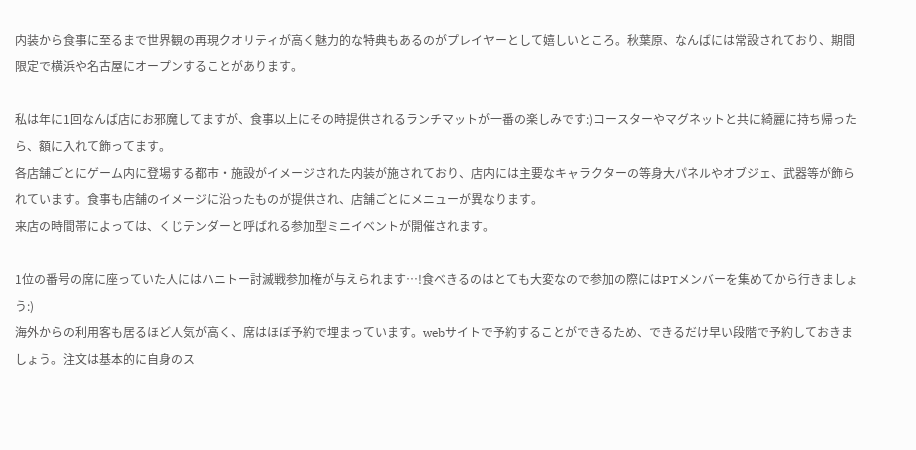内装から食事に至るまで世界観の再現クオリティが高く魅力的な特典もあるのがプレイヤーとして嬉しいところ。秋葉原、なんばには常設されており、期間限定で横浜や名古屋にオープンすることがあります。

私は年に1回なんば店にお邪魔してますが、食事以上にその時提供されるランチマットが一番の楽しみです:)コースターやマグネットと共に綺麗に持ち帰ったら、額に入れて飾ってます。
各店舗ごとにゲーム内に登場する都市・施設がイメージされた内装が施されており、店内には主要なキャラクターの等身大パネルやオブジェ、武器等が飾られています。食事も店舗のイメージに沿ったものが提供され、店舗ごとにメニューが異なります。
来店の時間帯によっては、くじテンダーと呼ばれる参加型ミニイベントが開催されます。

1位の番号の席に座っていた人にはハニトー討滅戦参加権が与えられます…!食べきるのはとても大変なので参加の際にはPTメンバーを集めてから行きましょう:)
海外からの利用客も居るほど人気が高く、席はほぼ予約で埋まっています。webサイトで予約することができるため、できるだけ早い段階で予約しておきましょう。注文は基本的に自身のス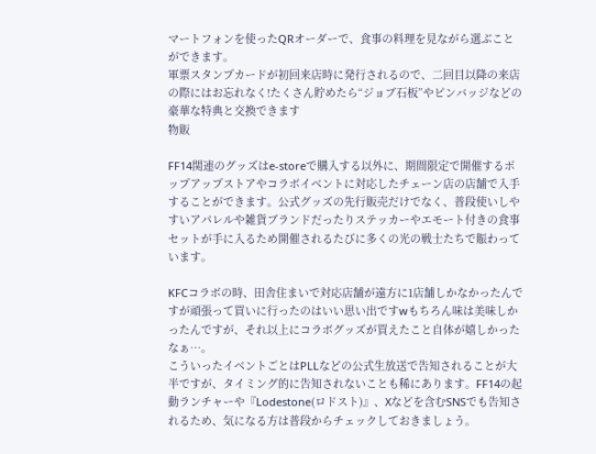マートフォンを使ったQRオーダーで、食事の料理を見ながら選ぶことができます。
軍票スタンプカードが初回来店時に発行されるので、二回目以降の来店の際にはお忘れなく!たくさん貯めたら“ジョブ石板”やピンバッジなどの豪華な特典と交換できます
物販

FF14関連のグッズはe-storeで購入する以外に、期間限定で開催するポップアップストアやコラボイベントに対応したチェーン店の店舗で入手することができます。公式グッズの先行販売だけでなく、普段使いしやすいアパレルや雑貨ブランドだったりステッカーやエモート付きの食事セットが手に入るため開催されるたびに多くの光の戦士たちで賑わっています。

KFCコラボの時、田舎住まいで対応店舗が遠方に1店舗しかなかったんですが頑張って買いに行ったのはいい思い出ですwもちろん味は美味しかったんですが、それ以上にコラボグッズが買えたこと自体が嬉しかったなぁ…。
こういったイベントごとはPLLなどの公式生放送で告知されることが大半ですが、タイミング的に告知されないことも稀にあります。FF14の起動ランチャーや『Lodestone(ロドスト)』、Xなどを含むSNSでも告知されるため、気になる方は普段からチェックしておきましょう。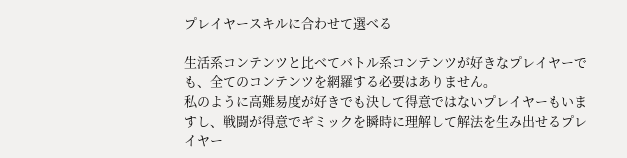プレイヤースキルに合わせて選べる

生活系コンテンツと比べてバトル系コンテンツが好きなプレイヤーでも、全てのコンテンツを網羅する必要はありません。
私のように高難易度が好きでも決して得意ではないプレイヤーもいますし、戦闘が得意でギミックを瞬時に理解して解法を生み出せるプレイヤー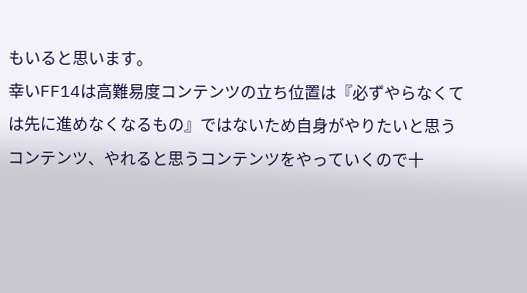もいると思います。
幸いFF14は高難易度コンテンツの立ち位置は『必ずやらなくては先に進めなくなるもの』ではないため自身がやりたいと思うコンテンツ、やれると思うコンテンツをやっていくので十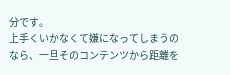分です。
上手くいかなくて嫌になってしまうのなら、一旦そのコンテンツから距離を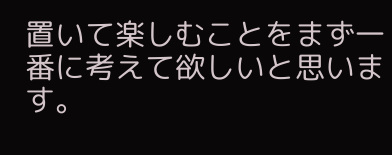置いて楽しむことをまず一番に考えて欲しいと思います。